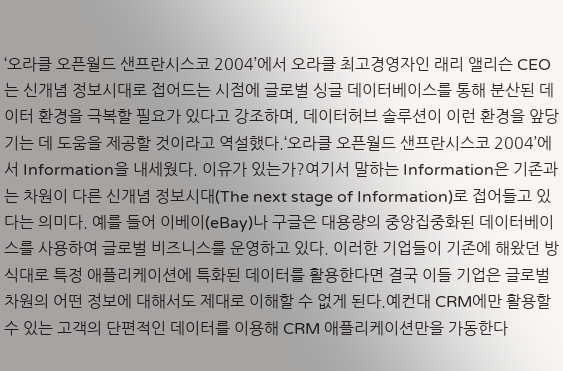‘오라클 오픈월드 샌프란시스코 2004’에서 오라클 최고경영자인 래리 앨리슨 CEO는 신개념 정보시대로 접어드는 시점에 글로벌 싱글 데이터베이스를 통해 분산된 데이터 환경을 극복할 필요가 있다고 강조하며, 데이터허브 솔루션이 이런 환경을 앞당기는 데 도움을 제공할 것이라고 역설했다.‘오라클 오픈월드 샌프란시스코 2004’에서 Information을 내세웠다. 이유가 있는가?여기서 말하는 Information은 기존과는 차원이 다른 신개념 정보시대(The next stage of Information)로 접어들고 있다는 의미다. 예를 들어 이베이(eBay)나 구글은 대용량의 중앙집중화된 데이터베이스를 사용하여 글로벌 비즈니스를 운영하고 있다. 이러한 기업들이 기존에 해왔던 방식대로 특정 애플리케이션에 특화된 데이터를 활용한다면 결국 이들 기업은 글로벌 차원의 어떤 정보에 대해서도 제대로 이해할 수 없게 된다.예컨대 CRM에만 활용할 수 있는 고객의 단편적인 데이터를 이용해 CRM 애플리케이션만을 가동한다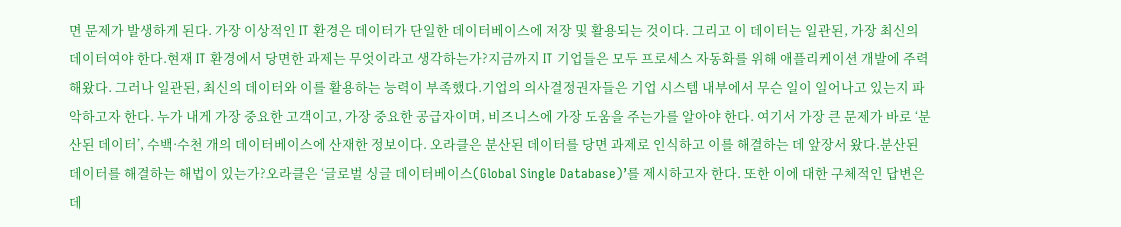면 문제가 발생하게 된다. 가장 이상적인 IT 환경은 데이터가 단일한 데이터베이스에 저장 및 활용되는 것이다. 그리고 이 데이터는 일관된, 가장 최신의 데이터여야 한다.현재 IT 환경에서 당면한 과제는 무엇이라고 생각하는가?지금까지 IT 기업들은 모두 프로세스 자동화를 위해 애플리케이션 개발에 주력해왔다. 그러나 일관된, 최신의 데이터와 이를 활용하는 능력이 부족했다.기업의 의사결정권자들은 기업 시스템 내부에서 무슨 일이 일어나고 있는지 파악하고자 한다. 누가 내게 가장 중요한 고객이고, 가장 중요한 공급자이며, 비즈니스에 가장 도움을 주는가를 알아야 한다. 여기서 가장 큰 문제가 바로 ‘분산된 데이터’, 수백·수천 개의 데이터베이스에 산재한 정보이다. 오라클은 분산된 데이터를 당면 과제로 인식하고 이를 해결하는 데 앞장서 왔다.분산된 데이터를 해결하는 해법이 있는가?오라클은 ‘글로벌 싱글 데이터베이스(Global Single Database)’를 제시하고자 한다. 또한 이에 대한 구체적인 답변은 데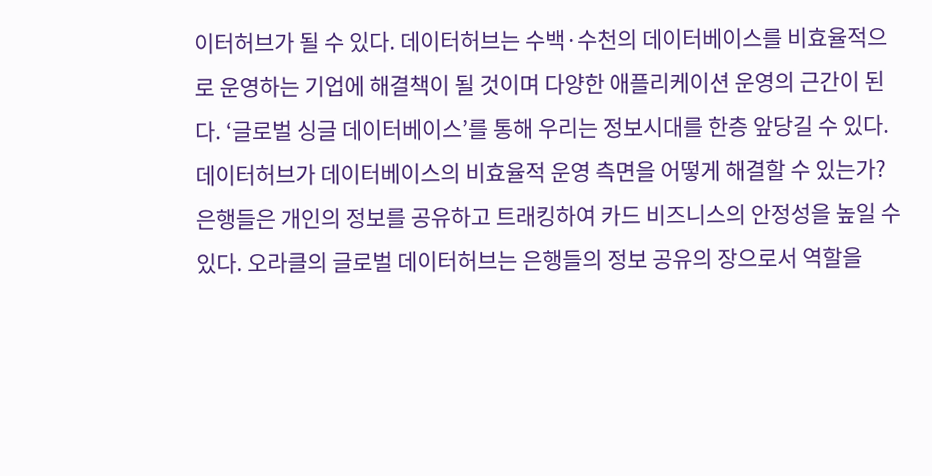이터허브가 될 수 있다. 데이터허브는 수백·수천의 데이터베이스를 비효율적으로 운영하는 기업에 해결책이 될 것이며 다양한 애플리케이션 운영의 근간이 된다. ‘글로벌 싱글 데이터베이스’를 통해 우리는 정보시대를 한층 앞당길 수 있다.데이터허브가 데이터베이스의 비효율적 운영 측면을 어떻게 해결할 수 있는가?은행들은 개인의 정보를 공유하고 트래킹하여 카드 비즈니스의 안정성을 높일 수 있다. 오라클의 글로벌 데이터허브는 은행들의 정보 공유의 장으로서 역할을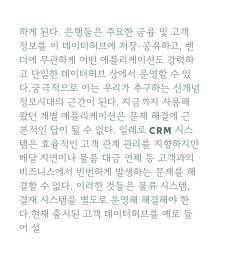하게 된다. 은행들은 주요한 금융 및 고객 정보를 이 데이터허브에 저장·공유하고, 벤더에 무관하게 어떤 애플리케이션도 강력하고 단일한 데이터허브 상에서 운영할 수 있다.궁극적으로 이는 우리가 추구하는 신개념 정보시대의 근간이 된다. 지금까지 사용해 왔던 개별 애플리케이션은 문제 해결에 근본적인 답이 될 수 없다. 일례로 CRM 시스템은 효율적인 고객 관계 관리를 지향하지만 배달 지연이나 물품 대금 연체 등 고객과의 비즈니스에서 빈번하게 발생하는 문제를 해결할 수 없다. 이러한 것들은 물류 시스템, 결재 시스템을 별도로 운영해 해결해야 한다.현재 출시된 고객 데이터허브를 예로 들어 설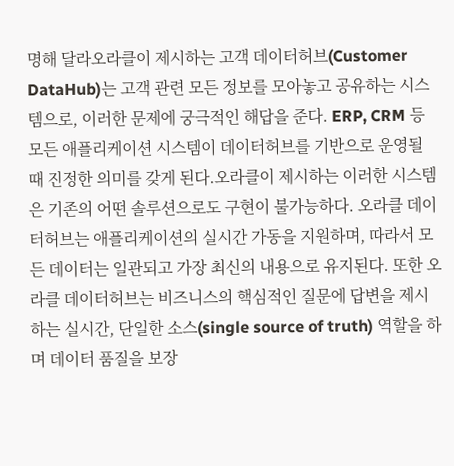명해 달라오라클이 제시하는 고객 데이터허브(Customer DataHub)는 고객 관련 모든 정보를 모아놓고 공유하는 시스템으로, 이러한 문제에 궁극적인 해답을 준다. ERP, CRM 등 모든 애플리케이션 시스템이 데이터허브를 기반으로 운영될 때 진정한 의미를 갖게 된다.오라클이 제시하는 이러한 시스템은 기존의 어떤 솔루션으로도 구현이 불가능하다. 오라클 데이터허브는 애플리케이션의 실시간 가동을 지원하며, 따라서 모든 데이터는 일관되고 가장 최신의 내용으로 유지된다. 또한 오라클 데이터허브는 비즈니스의 핵심적인 질문에 답변을 제시하는 실시간, 단일한 소스(single source of truth) 역할을 하며 데이터 품질을 보장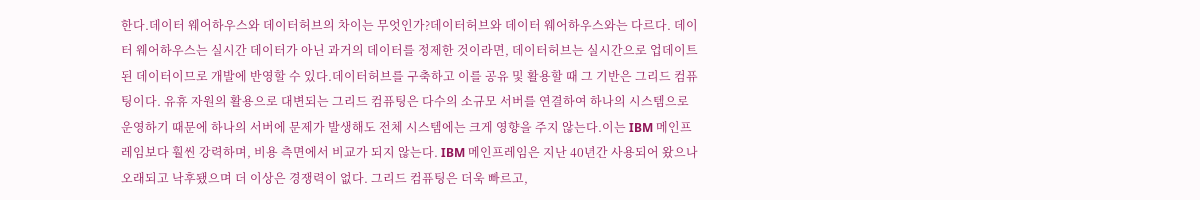한다.데이터 웨어하우스와 데이터허브의 차이는 무엇인가?데이터허브와 데이터 웨어하우스와는 다르다. 데이터 웨어하우스는 실시간 데이터가 아닌 과거의 데이터를 정제한 것이라면, 데이터허브는 실시간으로 업데이트된 데이터이므로 개발에 반영할 수 있다.데이터허브를 구축하고 이를 공유 및 활용할 때 그 기반은 그리드 컴퓨팅이다. 유휴 자원의 활용으로 대변되는 그리드 컴퓨팅은 다수의 소규모 서버를 연결하여 하나의 시스템으로 운영하기 때문에 하나의 서버에 문제가 발생해도 전체 시스템에는 크게 영향을 주지 않는다.이는 IBM 메인프레임보다 훨씬 강력하며, 비용 측면에서 비교가 되지 않는다. IBM 메인프레임은 지난 40년간 사용되어 왔으나 오래되고 낙후됐으며 더 이상은 경쟁력이 없다. 그리드 컴퓨팅은 더욱 빠르고,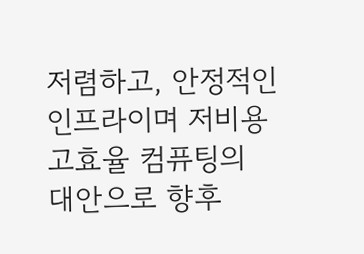저렴하고, 안정적인 인프라이며 저비용 고효율 컴퓨팅의 대안으로 향후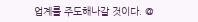업계를 주도해나갈 것이다. @